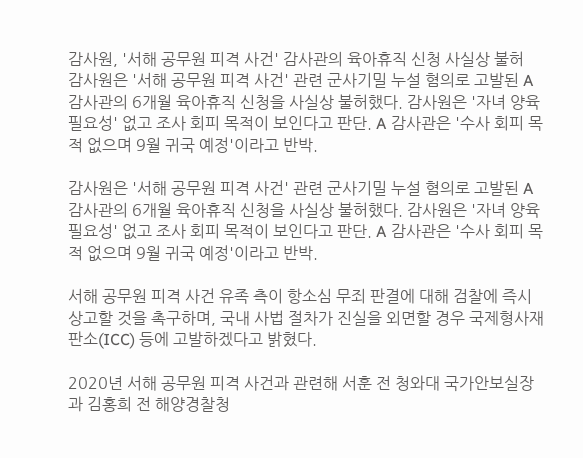감사원, '서해 공무원 피격 사건' 감사관의 육아휴직 신청 사실상 불허
감사원은 '서해 공무원 피격 사건' 관련 군사기밀 누설 혐의로 고발된 A 감사관의 6개월 육아휴직 신청을 사실상 불허했다. 감사원은 '자녀 양육 필요성' 없고 조사 회피 목적이 보인다고 판단. A 감사관은 '수사 회피 목적 없으며 9월 귀국 예정'이라고 반박.

감사원은 '서해 공무원 피격 사건' 관련 군사기밀 누설 혐의로 고발된 A 감사관의 6개월 육아휴직 신청을 사실상 불허했다. 감사원은 '자녀 양육 필요성' 없고 조사 회피 목적이 보인다고 판단. A 감사관은 '수사 회피 목적 없으며 9월 귀국 예정'이라고 반박.

서해 공무원 피격 사건 유족 측이 항소심 무죄 판결에 대해 검찰에 즉시 상고할 것을 촉구하며, 국내 사법 절차가 진실을 외면할 경우 국제형사재판소(ICC) 등에 고발하겠다고 밝혔다.

2020년 서해 공무원 피격 사건과 관련해 서훈 전 청와대 국가안보실장과 김홍희 전 해양경찰청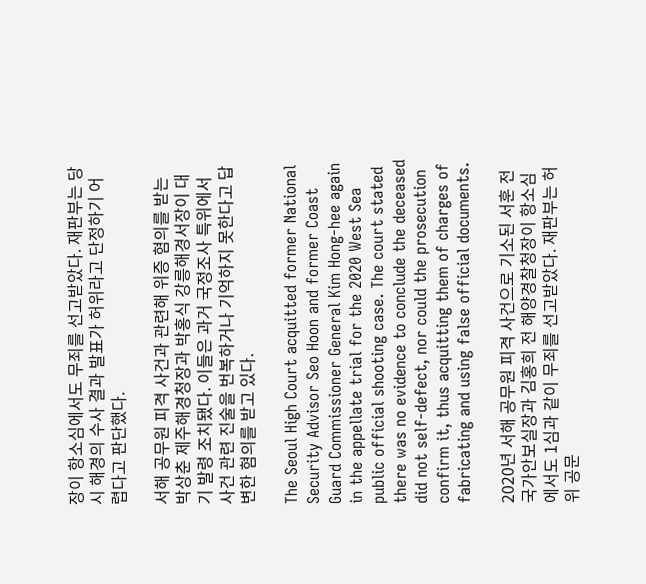장이 항소심에서도 무죄를 선고받았다. 재판부는 당시 해경의 수사 결과 발표가 허위라고 단정하기 어렵다고 판단했다.

서해 공무원 피격 사건과 관련해 위증 혐의를 받는 박상춘 제주해경청장과 박홍식 강릉해경서장이 대기 발령 조치됐다. 이들은 과거 국정조사 특위에서 사건 관련 진술을 번복하거나 기억하지 못한다고 답변한 혐의를 받고 있다.

The Seoul High Court acquitted former National Security Advisor Seo Hoon and former Coast Guard Commissioner General Kim Hong-hee again in the appellate trial for the 2020 West Sea public official shooting case. The court stated there was no evidence to conclude the deceased did not self-defect, nor could the prosecution confirm it, thus acquitting them of charges of fabricating and using false official documents.

2020년 서해 공무원 피격 사건으로 기소된 서훈 전 국가안보실장과 김홍희 전 해양경찰청장이 항소심에서도 1심과 같이 무죄를 선고받았다. 재판부는 허위 공문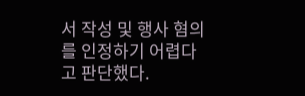서 작성 및 행사 혐의를 인정하기 어렵다고 판단했다.